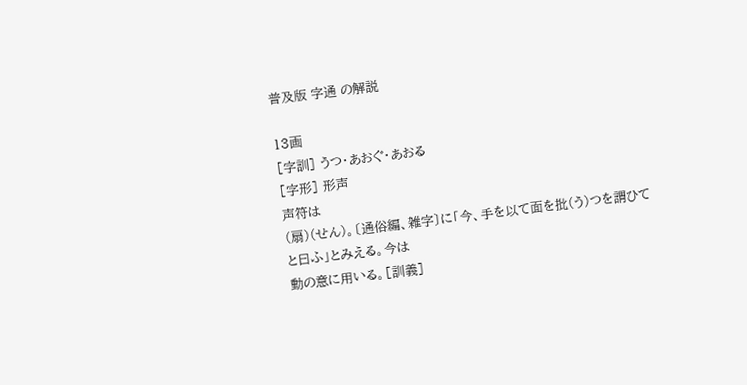普及版 字通 の解説

13画
[字訓] うつ・あおぐ・あおる
[字形] 形声
声符は
(扇)(せん)。〔通俗編、雑字〕に「今、手を以て面を批(う)つを謂ひて
と曰ふ」とみえる。今は
動の意に用いる。[訓義]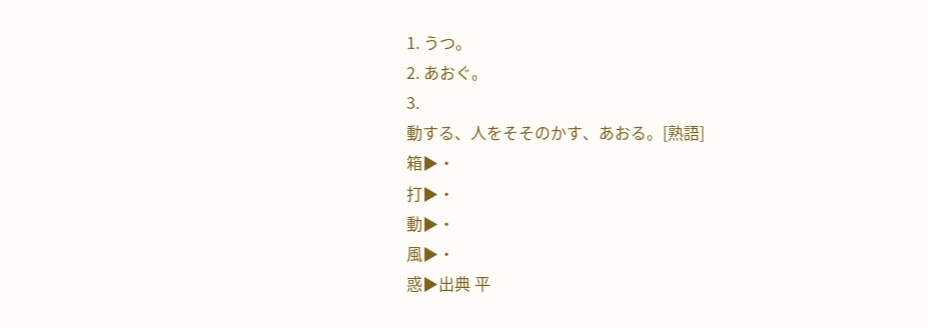1. うつ。
2. あおぐ。
3.
動する、人をそそのかす、あおる。[熟語]
箱▶・
打▶・
動▶・
風▶・
惑▶出典 平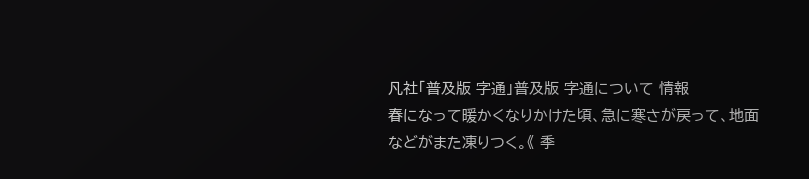凡社「普及版 字通」普及版 字通について 情報
春になって暖かくなりかけた頃、急に寒さが戻って、地面などがまた凍りつく。《 季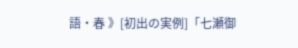語・春 》[初出の実例]「七瀬御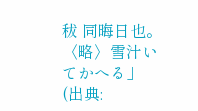秡 同晦日也。〈略〉雪汁いてかへる」(出典: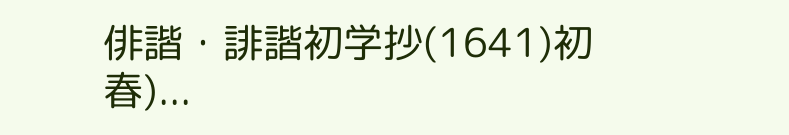俳諧・誹諧初学抄(1641)初春)...